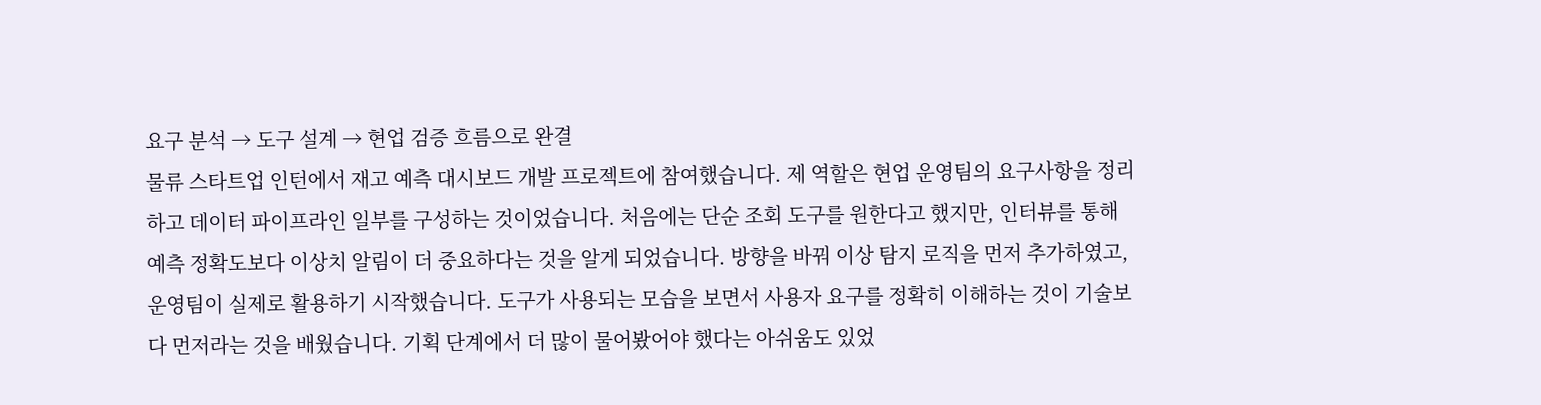요구 분석 → 도구 설계 → 현업 검증 흐름으로 완결
물류 스타트업 인턴에서 재고 예측 대시보드 개발 프로젝트에 참여했습니다. 제 역할은 현업 운영팀의 요구사항을 정리하고 데이터 파이프라인 일부를 구성하는 것이었습니다. 처음에는 단순 조회 도구를 원한다고 했지만, 인터뷰를 통해 예측 정확도보다 이상치 알림이 더 중요하다는 것을 알게 되었습니다. 방향을 바꿔 이상 탐지 로직을 먼저 추가하였고, 운영팀이 실제로 활용하기 시작했습니다. 도구가 사용되는 모습을 보면서 사용자 요구를 정확히 이해하는 것이 기술보다 먼저라는 것을 배웠습니다. 기획 단계에서 더 많이 물어봤어야 했다는 아쉬움도 있었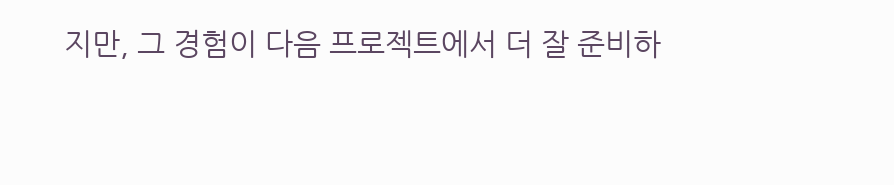지만, 그 경험이 다음 프로젝트에서 더 잘 준비하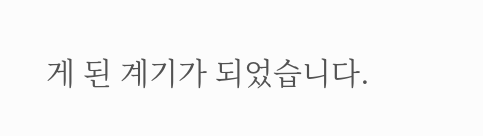게 된 계기가 되었습니다.